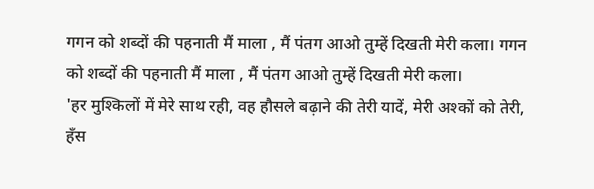गगन को शब्दों की पहनाती मैं माला , मैं पंतग आओ तुम्हें दिखती मेरी कला। गगन को शब्दों की पहनाती मैं माला , मैं पंतग आओ तुम्हें दिखती मेरी कला।
'हर मुश्किलों में मेरे साथ रही, वह हौसले बढ़ाने की तेरी यादें, मेरी अश्कों को तेरी, हँस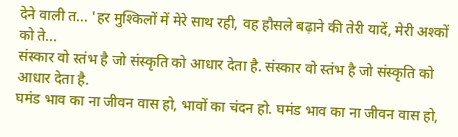देने वाली त... 'हर मुश्किलों में मेरे साथ रही, वह हौसले बढ़ाने की तेरी यादें, मेरी अश्कों को ते...
संस्कार वो स्तंभ है जो संस्कृति को आधार देता है. संस्कार वो स्तंभ है जो संस्कृति को आधार देता है.
घमंड भाव का ना जीवन वास हो, भावों का चंदन हो. घमंड भाव का ना जीवन वास हो,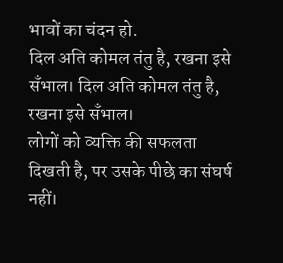भावों का चंदन हो.
दिल अति कोमल तंतु है, रखना इसे सँभाल। दिल अति कोमल तंतु है, रखना इसे सँभाल।
लोगों को व्यक्ति की सफलता दिखती है, पर उसके पीछे का संघर्ष नहीं।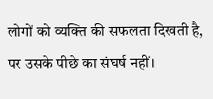लोगों को व्यक्ति की सफलता दिखती है, पर उसके पीछे का संघर्ष नहीं।